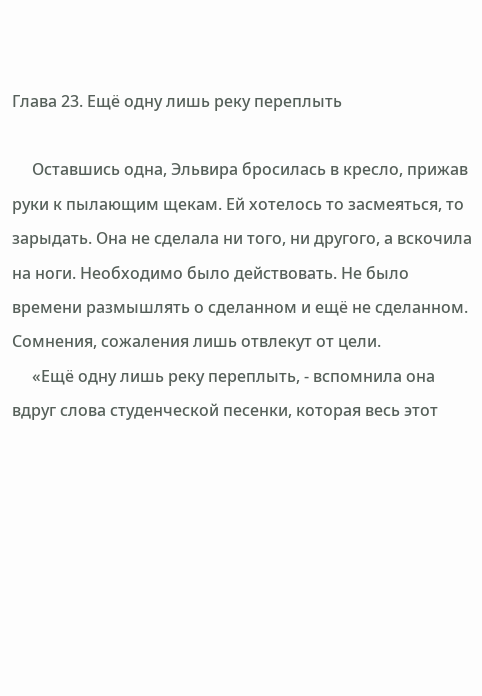Глава 23. Ещё одну лишь реку переплыть

     Оставшись одна, Эльвира бросилась в кресло, прижав руки к пылающим щекам. Ей хотелось то засмеяться, то зарыдать. Она не сделала ни того, ни другого, а вскочила на ноги. Необходимо было действовать. Не было времени размышлять о сделанном и ещё не сделанном. Сомнения, сожаления лишь отвлекут от цели.
     «Ещё одну лишь реку переплыть, - вспомнила она вдруг слова студенческой песенки, которая весь этот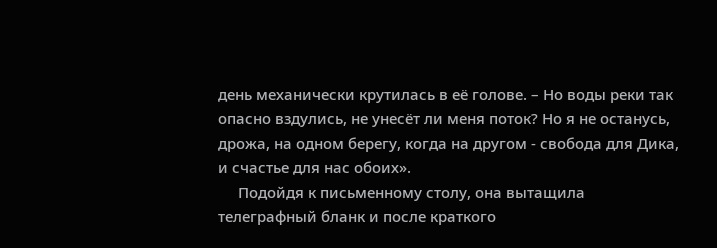день механически крутилась в её голове. – Но воды реки так опасно вздулись, не унесёт ли меня поток? Но я не останусь, дрожа, на одном берегу, когда на другом - свобода для Дика, и счастье для нас обоих».
     Подойдя к письменному столу, она вытащила телеграфный бланк и после краткого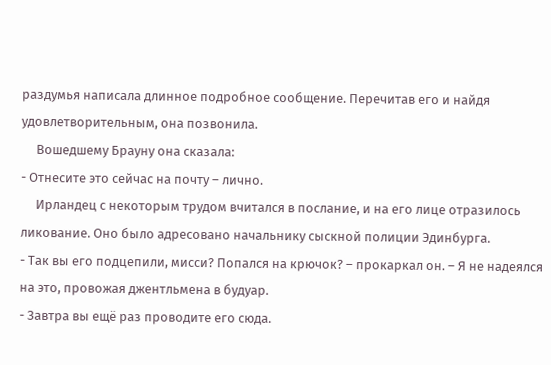раздумья написала длинное подробное сообщение. Перечитав его и найдя удовлетворительным, она позвонила.
     Вошедшему Брауну она сказала:
- Отнесите это сейчас на почту – лично.
     Ирландец с некоторым трудом вчитался в послание, и на его лице отразилось ликование. Оно было адресовано начальнику сыскной полиции Эдинбурга.
- Так вы его подцепили, мисси? Попался на крючок? – прокаркал он. – Я не надеялся на это, провожая джентльмена в будуар.
- Завтра вы ещё раз проводите его сюда.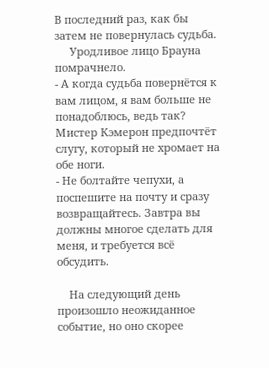В последний раз, как бы затем не повернулась судьба.
     Уродливое лицо Брауна помрачнело.
- А когда судьба повернётся к вам лицом, я вам больше не понадоблюсь, ведь так? Мистер Кэмерон предпочтёт слугу, который не хромает на обе ноги.
- Не болтайте чепухи, а поспешите на почту и сразу возвращайтесь. Завтра вы должны многое сделать для меня, и требуется всё обсудить.

    На следующий день произошло неожиданное событие, но оно скорее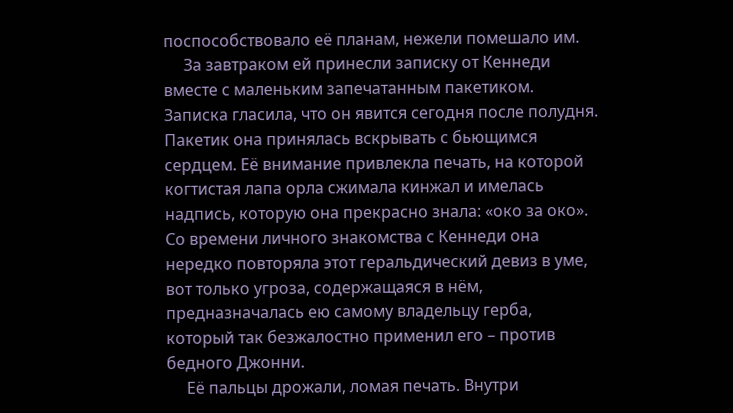поспособствовало её планам, нежели помешало им.
     За завтраком ей принесли записку от Кеннеди вместе с маленьким запечатанным пакетиком. Записка гласила, что он явится сегодня после полудня. Пакетик она принялась вскрывать с бьющимся сердцем. Её внимание привлекла печать, на которой когтистая лапа орла сжимала кинжал и имелась надпись, которую она прекрасно знала: «око за око». Со времени личного знакомства с Кеннеди она нередко повторяла этот геральдический девиз в уме, вот только угроза, содержащаяся в нём, предназначалась ею самому владельцу герба, который так безжалостно применил его – против бедного Джонни.
     Её пальцы дрожали, ломая печать. Внутри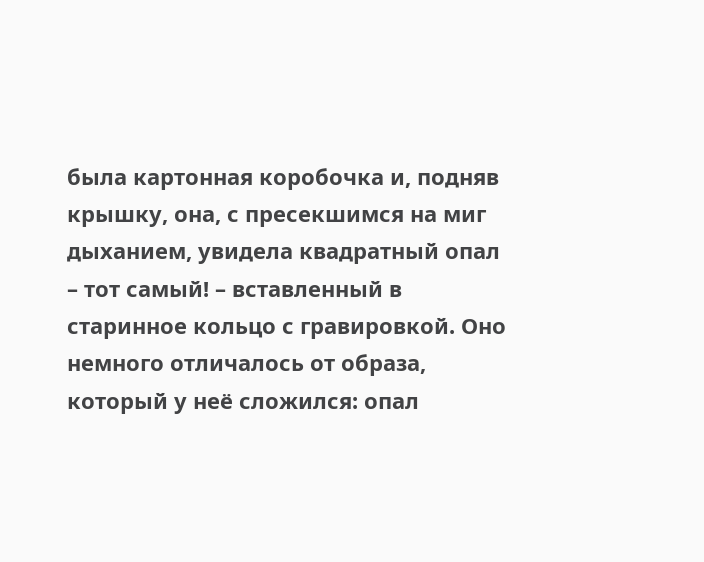была картонная коробочка и, подняв крышку, она, с пресекшимся на миг дыханием, увидела квадратный опал – тот самый! – вставленный в старинное кольцо с гравировкой. Оно немного отличалось от образа, который у неё сложился: опал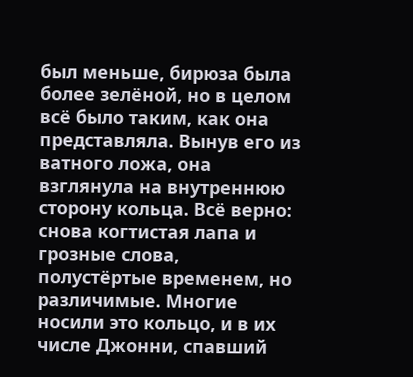был меньше, бирюза была более зелёной, но в целом всё было таким, как она представляла. Вынув его из ватного ложа, она взглянула на внутреннюю сторону кольца. Всё верно: снова когтистая лапа и грозные слова, полустёртые временем, но различимые. Многие носили это кольцо, и в их числе Джонни, спавший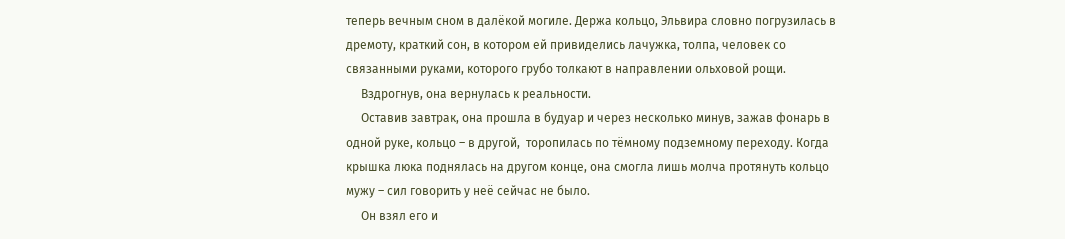теперь вечным сном в далёкой могиле. Держа кольцо, Эльвира словно погрузилась в дремоту, краткий сон, в котором ей привиделись лачужка, толпа, человек со связанными руками, которого грубо толкают в направлении ольховой рощи.
     Вздрогнув, она вернулась к реальности.
     Оставив завтрак, она прошла в будуар и через несколько минув, зажав фонарь в одной руке, кольцо – в другой,  торопилась по тёмному подземному переходу. Когда крышка люка поднялась на другом конце, она смогла лишь молча протянуть кольцо мужу – сил говорить у неё сейчас не было.
     Он взял его и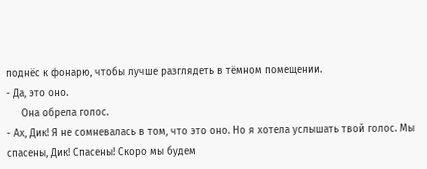поднёс к фонарю, чтобы лучше разглядеть в тёмном помещении.
- Да, это оно.
     Она обрела голос.
- Ах, Дик! Я не сомневалась в том, что это оно. Но я хотела услышать твой голос. Мы спасены, Дик! Спасены! Скоро мы будем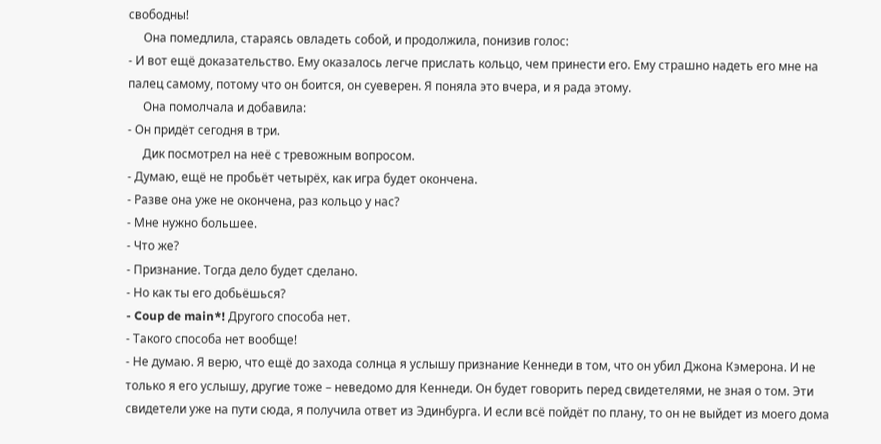свободны!
     Она помедлила, стараясь овладеть собой, и продолжила, понизив голос:
- И вот ещё доказательство. Ему оказалось легче прислать кольцо, чем принести его. Ему страшно надеть его мне на палец самому, потому что он боится, он суеверен. Я поняла это вчера, и я рада этому.
     Она помолчала и добавила:
- Он придёт сегодня в три.
     Дик посмотрел на неё с тревожным вопросом.
- Думаю, ещё не пробьёт четырёх, как игра будет окончена.
- Разве она уже не окончена, раз кольцо у нас?
- Мне нужно большее.
- Что же?
- Признание. Тогда дело будет сделано.
- Но как ты его добьёшься?
- Coup de main*! Другого способа нет.
- Такого способа нет вообще!
- Не думаю. Я верю, что ещё до захода солнца я услышу признание Кеннеди в том, что он убил Джона Кэмерона. И не только я его услышу, другие тоже – неведомо для Кеннеди. Он будет говорить перед свидетелями, не зная о том. Эти свидетели уже на пути сюда, я получила ответ из Эдинбурга. И если всё пойдёт по плану, то он не выйдет из моего дома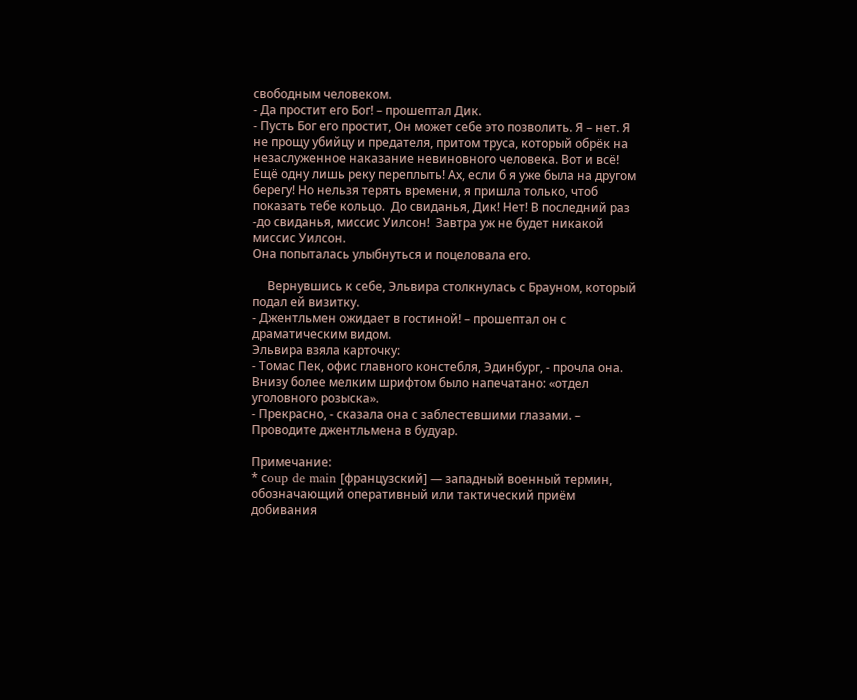свободным человеком.
- Да простит его Бог! – прошептал Дик.
- Пусть Бог его простит, Он может себе это позволить. Я – нет. Я не прощу убийцу и предателя, притом труса, который обрёк на незаслуженное наказание невиновного человека. Вот и всё! Ещё одну лишь реку переплыть! Ах, если б я уже была на другом берегу! Но нельзя терять времени, я пришла только, чтоб показать тебе кольцо.  До свиданья, Дик! Нет! В последний раз -до свиданья, миссис Уилсон!  Завтра уж не будет никакой миссис Уилсон.
Она попыталась улыбнуться и поцеловала его.

     Вернувшись к себе, Эльвира столкнулась с Брауном, который подал ей визитку.
- Джентльмен ожидает в гостиной! – прошептал он с драматическим видом.
Эльвира взяла карточку:
- Томас Пек, офис главного констебля, Эдинбург, - прочла она. Внизу более мелким шрифтом было напечатано: «отдел уголовного розыска».
- Прекрасно, - сказала она с заблестевшими глазами. – Проводите джентльмена в будуар.

Примечание:
* сoup de main [французский] — западный военный термин, обозначающий оперативный или тактический приём добивания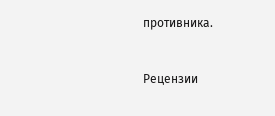противника.


Рецензии